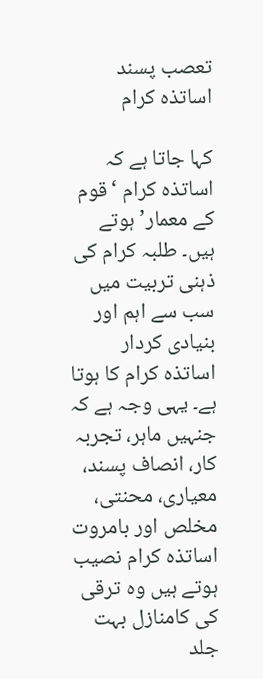تعصب پسند اساتذہ کرام

کہا جاتا ہے کہ اساتذہ کرام ‘قوم کے معمار’ ہوتے ہیں۔ طلبہ کرام کی ذہنی تربیت میں سب سے اہم اور بنیادی کردار اساتذہ کرام کا ہوتا ہے۔ یہی وجہ ہے کہ جنہیں ماہر، تجربہ کار، انصاف پسند، معیاری، محنتی، مخلص اور بامروت اساتذہ کرام نصیب ہوتے ہیں وہ ترقی کی کامنازل بہت جلد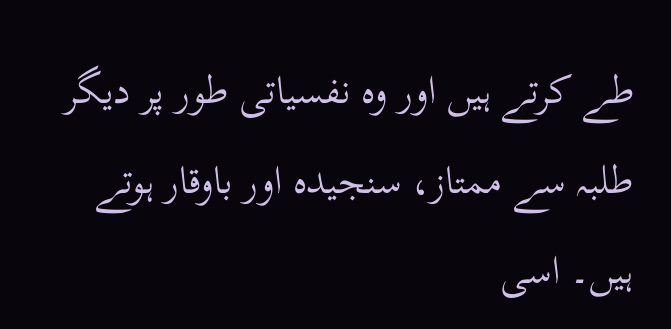طے کرتے ہیں اور وہ نفسیاتی طور پر دیگر طلبہ سے ممتاز، سنجیدہ اور باوقار ہوتے ہیں۔ اسی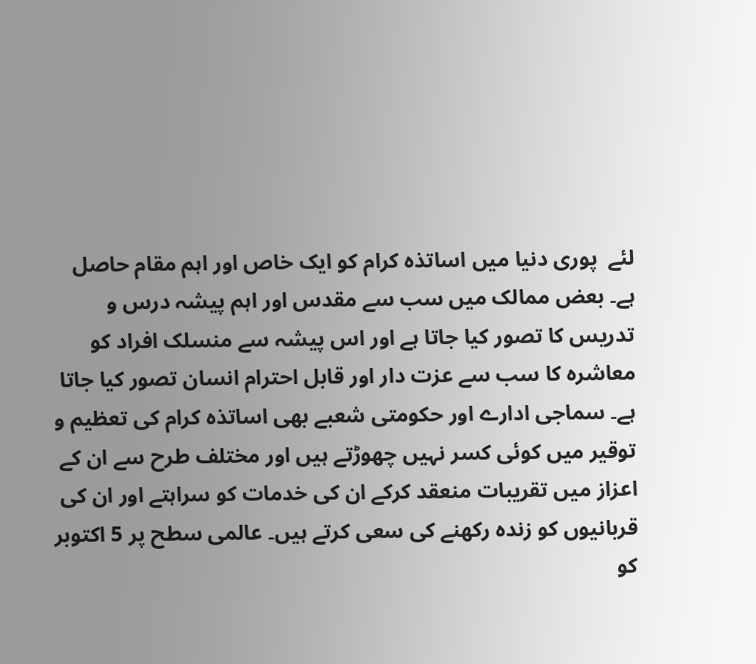لئے  پوری دنیا میں اساتذہ کرام کو ایک خاص اور اہم مقام حاصل ہے۔ بعض ممالک میں سب سے مقدس اور اہم پیشہ درس و تدریس کا تصور کیا جاتا ہے اور اس پیشہ سے منسلک افراد کو معاشرہ کا سب سے عزت دار اور قابل احترام انسان تصور کیا جاتا ہے۔ سماجی ادارے اور حکومتی شعبے بھی اساتذہ کرام کی تعظیم و توقیر میں کوئی کسر نہیں چھوڑتے ہیں اور مختلف طرح سے ان کے اعزاز میں تقریبات منعقد کرکے ان کی خدمات کو سراہتے اور ان کی قربانیوں کو زندہ رکھنے کی سعی کرتے ہیں۔ عالمی سطح پر 5 اکتوبر کو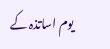یوم اساتذہ کے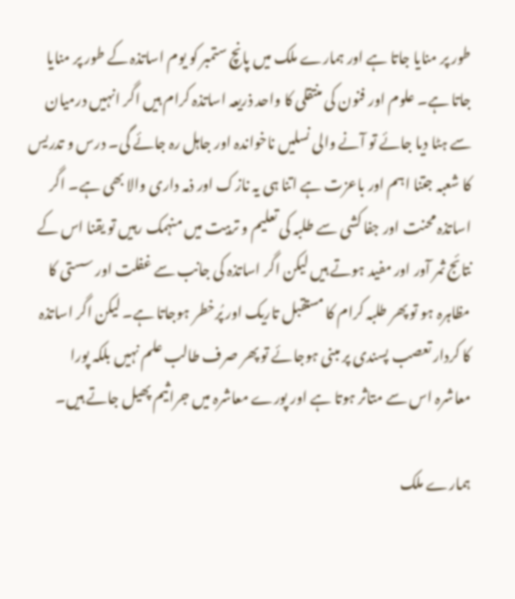طور پر منایا جاتا ہے اور ہمارے ملک میں پانچ ستمبر کو یوم اساتذہ کے طور پر منایا جاتا ہے۔ علوم اور فنون کی منتقلی کا واحد ذریعہ اساتذہ کرام ہیں اگر انہیں درمیان سے ہٹا دیا جائے تو آنے والی نسلیں ناخواندہ اور جاہل رہ جائے گی۔ درس و تدریس کا شعبہ جتنا اہم اور باعزت ہے اتنا ہی یہ نازک اور ذمہ داری والا بھی ہے۔ اگر اساتذہ محنت اور جفا کشی سے طلبہ کی تعلیم و تربیت میں منہمک رہیں تو یقنا اس کے نتائج ثمر آور اور مفید ہوتے ہیں لیکن اگر اساتذہ کی جانب سے غفلت اور سستی کا مظاہرہ ہو تو پھر طلبہ کرام کا مستقبل تاریک اور پُرخطر ہوجاتا ہے۔ لیکن اگر اساتذہ کا کردار تعصب پسندی پر مبنی ہوجائے تو پھر صرف طالب علم نہیں بلکہ پورا معاشرہ اس سے متاثر ہوتا ہے اور پورے معاشرہ میں جراثیم پھیل جاتے ہیں۔

ہمارے ملک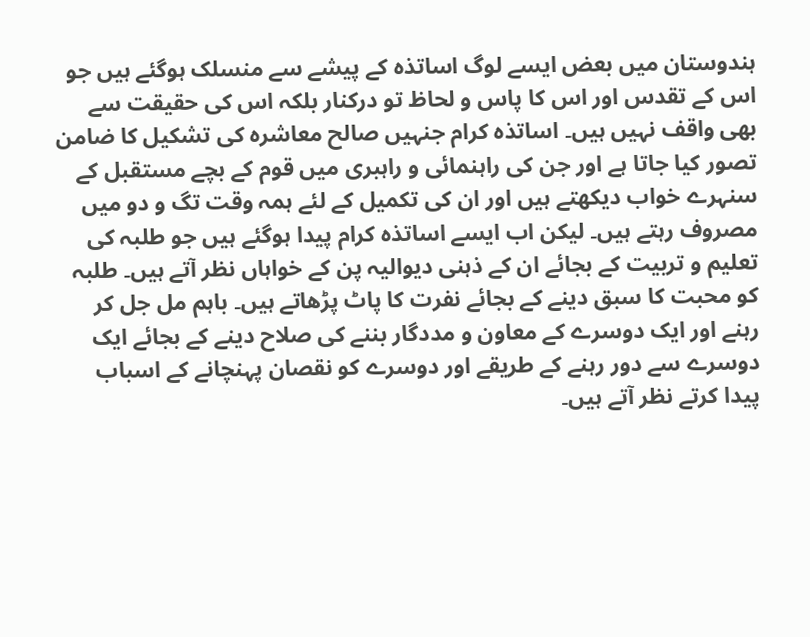ہندوستان میں بعض ایسے لوگ اساتذہ کے پیشے سے منسلک ہوگئے ہیں جو اس کے تقدس اور اس کا پاس و لحاظ تو درکنار بلکہ اس کی حقیقت سے بھی واقف نہیں ہیں۔ اساتذہ کرام جنہیں صالح معاشرہ کی تشکیل کا ضامن تصور کیا جاتا ہے اور جن کی راہنمائی و راہبری میں قوم کے بچے مستقبل کے سنہرے خواب دیکھتے ہیں اور ان کی تکمیل کے لئے ہمہ وقت تگ و دو میں مصروف رہتے ہیں۔ لیکن اب ایسے اساتذہ کرام پیدا ہوگئے ہیں جو طلبہ کی تعلیم و تربیت کے بجائے ان کے ذہنی دیوالیہ پن کے خواہاں نظر آتے ہیں۔ طلبہ کو محبت کا سبق دینے کے بجائے نفرت کا پاٹ پڑھاتے ہیں۔ باہم مل جل کر رہنے اور ایک دوسرے کے معاون و مددگار بننے کی صلاح دینے کے بجائے ایک دوسرے سے دور رہنے کے طریقے اور دوسرے کو نقصان پہنچانے کے اسباب پیدا کرتے نظر آتے ہیں۔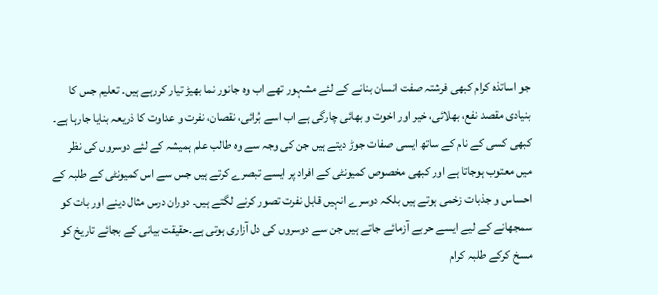جو اساتذہ کرام کبھی فرشتہ صفت انسان بنانے کے لئے مشہور تھے اب وہ جانور نما بھیڑ تیار کررہے ہیں۔ تعلیم جس کا بنیادی مقصد نفع، بھلائی، خیر اور اخوت و بھائی چارگی ہے اب اسے بُرائی، نقصان، نفرت و عداوت کا ذریعہ بنایا جارہا ہے۔ کبھی کسی کے نام کے ساتھ ایسی صفات جوڑ دیتے ہیں جن کی وجہ سے وہ طالب علم ہمیشہ کے لئے دوسروں کی نظر میں معتوب ہوجاتا ہے اور کبھی مخصوص کمیونٹی کے افراد پر ایسے تبصرے کرتے ہیں جس سے اس کمیونٹی کے طلبہ کے احساس و جذبات زخمی ہوتے ہیں بلکہ دوسرے انہیں قابل نفرت تصور کرنے لگتے ہیں۔ دوران درس مثال دینے اور بات کو سمجھانے کے لیے ایسے حربے آزمائے جاتے ہیں جن سے دوسروں کی دل آزاری ہوتی ہے۔حقیقت بیانی کے بجائے تاریخ کو مسخ کرکے طلبہ کرام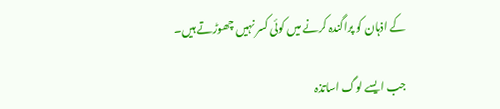کے اذہان کو پراگندہ کرنے میں کوئی کسر نہیں چھوڑتے ہیں۔

جب ایسے لوگ اساتذہ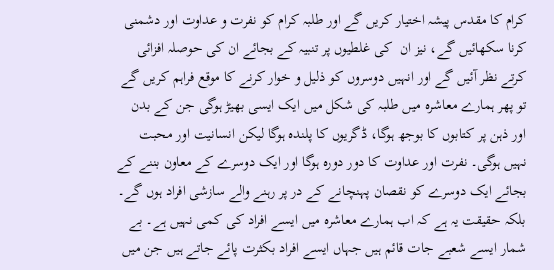کرام کا مقدس پیشہ اختیار کریں گے اور طلبہ کرام کو نفرت و عداوت اور دشمنی کرنا سکھائیں گے، نیز ان  کی غلطیوں پر تنبیہ کے بجائے ان کی حوصلہ افزائی کرتے نظر آئیں گے اور انہیں دوسروں کو ذلیل و خوار کرنے کا موقع فراہم کریں گے تو پھر ہمارے معاشرہ میں طلبہ کی شکل میں ایک ایسی بھیڑ ہوگی جن کے بدن اور ذہن پر کتابوں کا بوجھ ہوگا، ڈگریوں کا پلندہ ہوگا لیکن انسانیت اور محبت نہیں ہوگی۔ نفرت اور عداوت کا دور دورہ ہوگا اور ایک دوسرے کے معاون بننے کے بجائے ایک دوسرے کو نقصان پہنچانے کے در پر رہنے والے سازشی افراد ہوں گے۔ بلکہ حقیقت یہ ہے کہ اب ہمارے معاشرہ میں ایسے افراد کی کمی نہیں ہے۔ بے شمار ایسے شعبے جات قائم ہیں جہاں ایسے افراد بکثرت پائے جاتے ہیں جن میں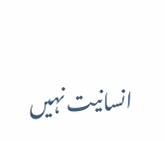انسانیت نہیں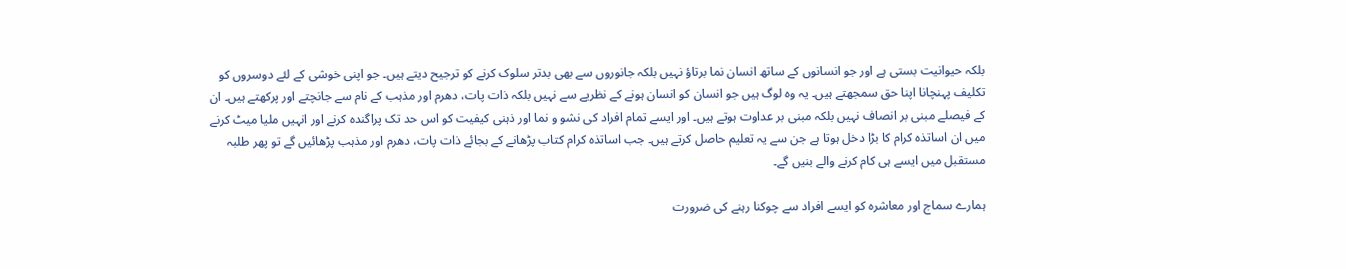بلکہ حیوانیت بستی ہے اور جو انسانوں کے ساتھ انسان نما برتاؤ نہیں بلکہ جانوروں سے بھی بدتر سلوک کرنے کو ترجیح دیتے ہیں۔ جو اپنی خوشی کے لئے دوسروں کو تکلیف پہنچانا اپنا حق سمجھتے ہیں۔ یہ وہ لوگ ہیں جو انسان کو انسان ہونے کے نظریے سے نہیں بلکہ ذات پات، دھرم اور مذہب کے نام سے جانچتے اور پرکھتے ہیں۔ ان کے فیصلے مبنی بر انصاف نہیں بلکہ مبنی بر عداوت ہوتے ہیں۔ اور ایسے تمام افراد کی نشو و نما اور ذہنی کیفیت کو اس حد تک پراگندہ کرنے اور انہیں ملیا میٹ کرنے میں ان اساتذہ کرام کا بڑا دخل ہوتا ہے جن سے یہ تعلیم حاصل کرتے ہیں۔ جب اساتذہ کرام کتاب پڑھانے کے بجائے ذات پات، دھرم اور مذہب پڑھائیں گے تو پھر طلبہ مستقبل میں ایسے ہی کام کرنے والے بنیں گے۔

ہمارے سماج اور معاشرہ کو ایسے افراد سے چوکنا رہنے کی ضرورت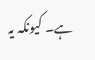ہے۔ کیونکہ یہ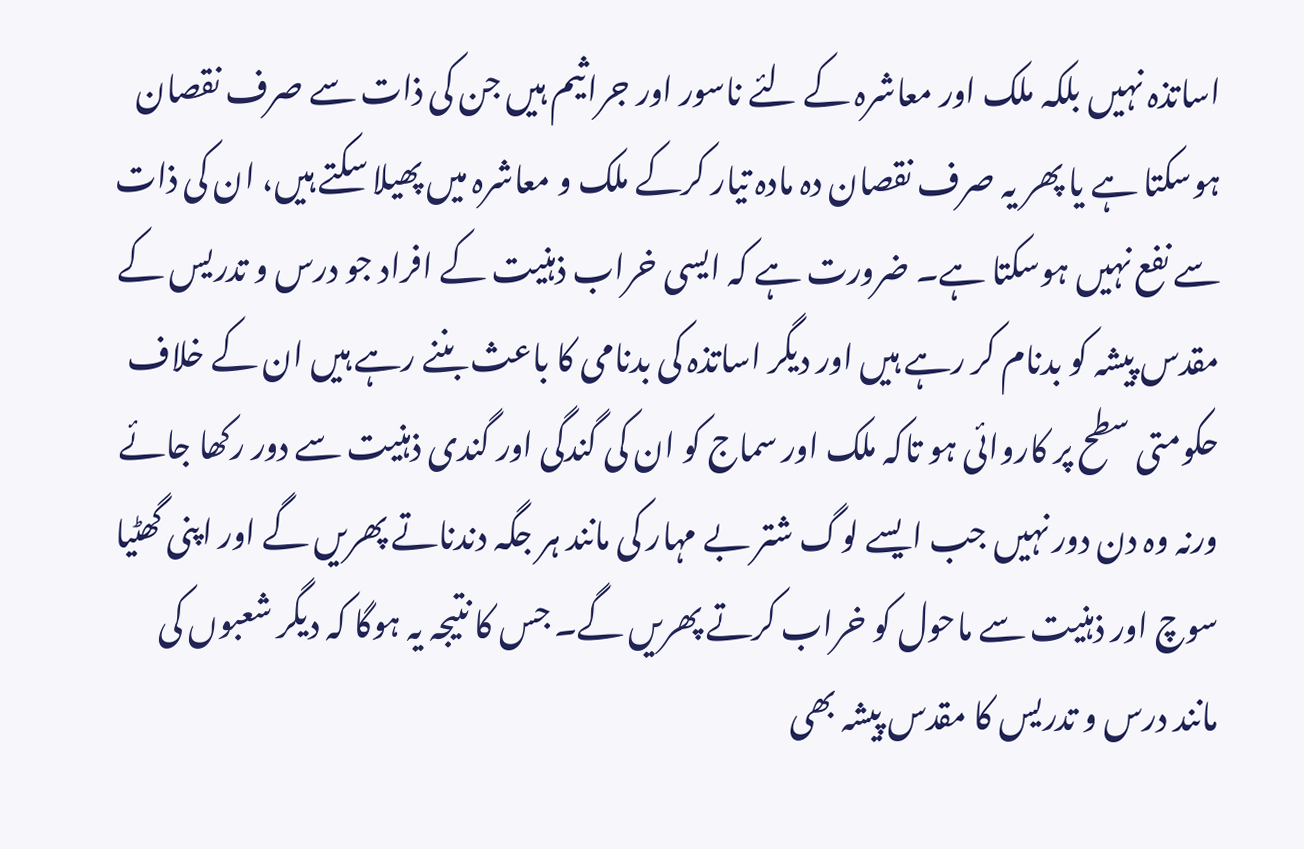اساتذہ نہیں بلکہ ملک اور معاشرہ کے لئے ناسور اور جراثیم ہیں جن کی ذات سے صرف نقصان ہوسکتا ہے یا پھر یہ صرف نقصان دہ مادہ تیار کرکے ملک و معاشرہ میں پھیلا سکتے ہیں، ان کی ذات سے نفع نہیں ہوسکتا ہے۔ ضرورت ہے کہ ایسی خراب ذہنیت کے افراد جو درس و تدریس کے مقدس پیشہ کو بدنام کر رہے ہیں اور دیگر اساتذہ کی بدنامی کا باعث بننے رہے ہیں ان کے خلاف حکومتی سطح پر کاروائی ہو تاکہ ملک اور سماج کو ان کی گندگی اور گندی ذہنیت سے دور رکھا جائے ورنہ وہ دن دور نہیں جب ایسے لوگ شتر بے مہار کی مانند ہر جگہ دندناتے پھریں گے اور اپنی گھٹیا سوچ اور ذہنیت سے ماحول کو خراب کرتے پھریں گے۔ جس کا نتیجہ یہ ہوگا کہ دیگر شعبوں کی مانند درس و تدریس کا مقدس پیشہ بھی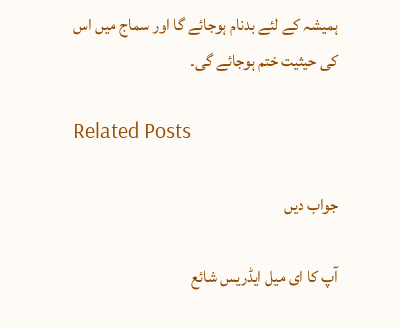ہمیشہ کے لئے بدنام ہوجائے گا اور سماج میں اس کی حیثیت ختم ہوجائے گی۔

Related Posts

جواب دیں

آپ کا ای میل ایڈریس شائع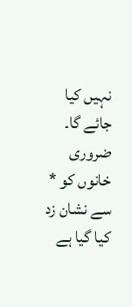نہیں کیا جائے گا۔ ضروری خانوں کو * سے نشان زد کیا گیا ہے